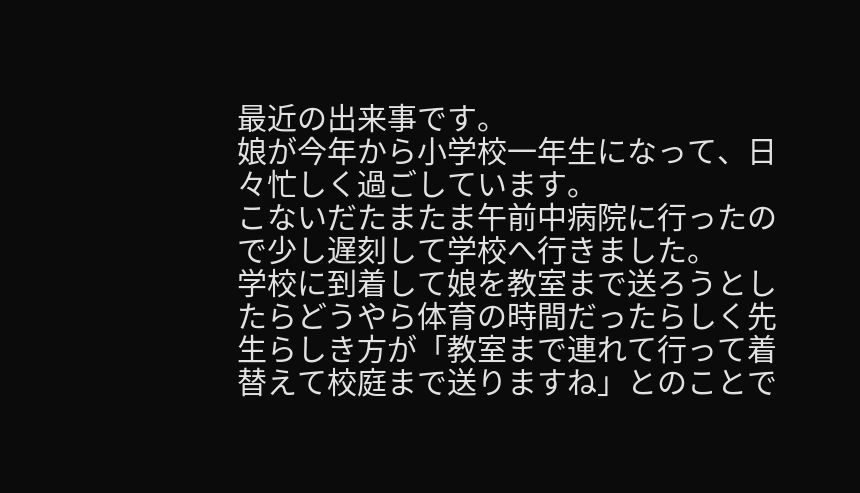最近の出来事です。
娘が今年から小学校一年生になって、日々忙しく過ごしています。
こないだたまたま午前中病院に行ったので少し遅刻して学校へ行きました。
学校に到着して娘を教室まで送ろうとしたらどうやら体育の時間だったらしく先生らしき方が「教室まで連れて行って着替えて校庭まで送りますね」とのことで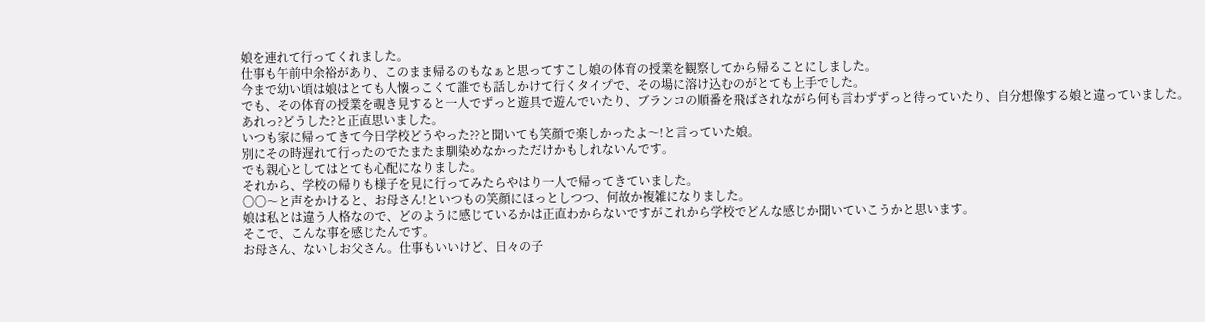娘を連れて行ってくれました。
仕事も午前中余裕があり、このまま帰るのもなぁと思ってすこし娘の体育の授業を観察してから帰ることにしました。
今まで幼い頃は娘はとても人懐っこくて誰でも話しかけて行くタイプで、その場に溶け込むのがとても上手でした。
でも、その体育の授業を覗き見すると一人でずっと遊具で遊んでいたり、ブランコの順番を飛ばされながら何も言わずずっと待っていたり、自分想像する娘と違っていました。
あれっ?どうした?と正直思いました。
いつも家に帰ってきて今日学校どうやった??と聞いても笑顔で楽しかったよ〜!と言っていた娘。
別にその時遅れて行ったのでたまたま馴染めなかっただけかもしれないんです。
でも親心としてはとても心配になりました。
それから、学校の帰りも様子を見に行ってみたらやはり一人で帰ってきていました。
〇〇〜と声をかけると、お母さん!といつもの笑顔にほっとしつつ、何故か複雑になりました。
娘は私とは違う人格なので、どのように感じているかは正直わからないですがこれから学校でどんな感じか聞いていこうかと思います。
そこで、こんな事を感じたんです。
お母さん、ないしお父さん。仕事もいいけど、日々の子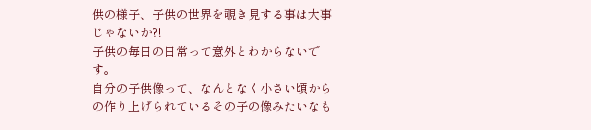供の様子、子供の世界を覗き見する事は大事じゃないか?!
子供の毎日の日常って意外とわからないです。
自分の子供像って、なんとなく小さい頃からの作り上げられているその子の像みたいなも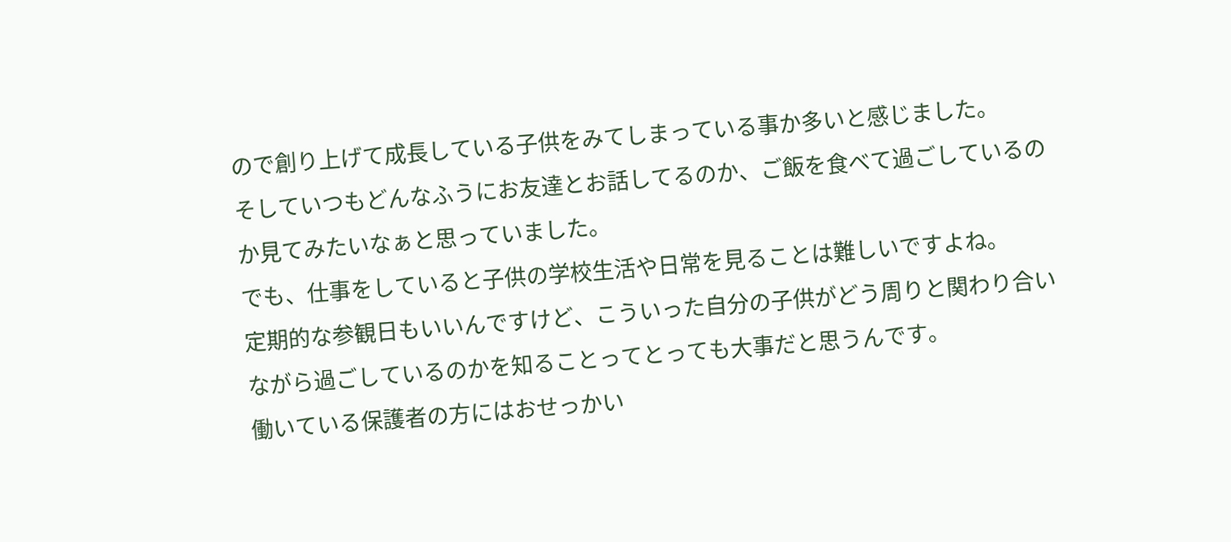ので創り上げて成長している子供をみてしまっている事か多いと感じました。
そしていつもどんなふうにお友達とお話してるのか、ご飯を食べて過ごしているのか見てみたいなぁと思っていました。
でも、仕事をしていると子供の学校生活や日常を見ることは難しいですよね。
定期的な参観日もいいんですけど、こういった自分の子供がどう周りと関わり合いながら過ごしているのかを知ることってとっても大事だと思うんです。
働いている保護者の方にはおせっかい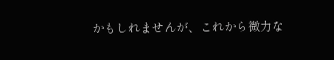かもしれませんが、これから微力な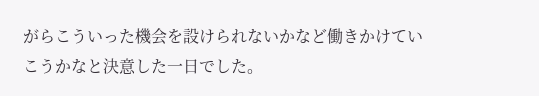がらこういった機会を設けられないかなど働きかけていこうかなと決意した一日でした。